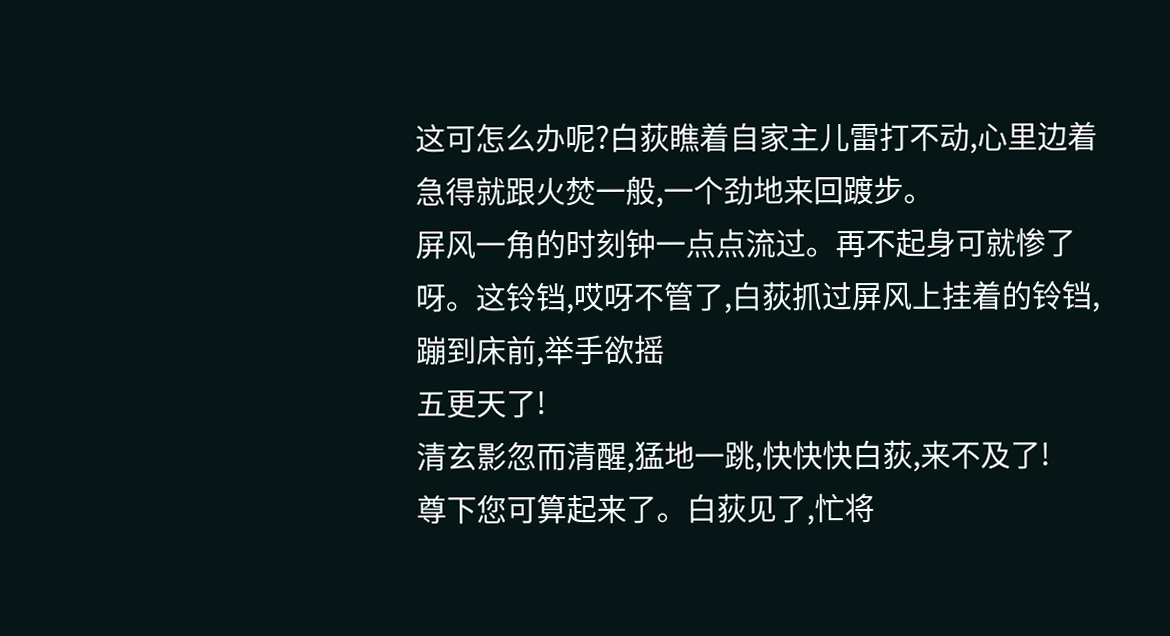这可怎么办呢?白荻瞧着自家主儿雷打不动,心里边着急得就跟火焚一般,一个劲地来回踱步。
屏风一角的时刻钟一点点流过。再不起身可就惨了呀。这铃铛,哎呀不管了,白荻抓过屏风上挂着的铃铛,蹦到床前,举手欲摇
五更天了!
清玄影忽而清醒,猛地一跳,快快快白荻,来不及了!
尊下您可算起来了。白荻见了,忙将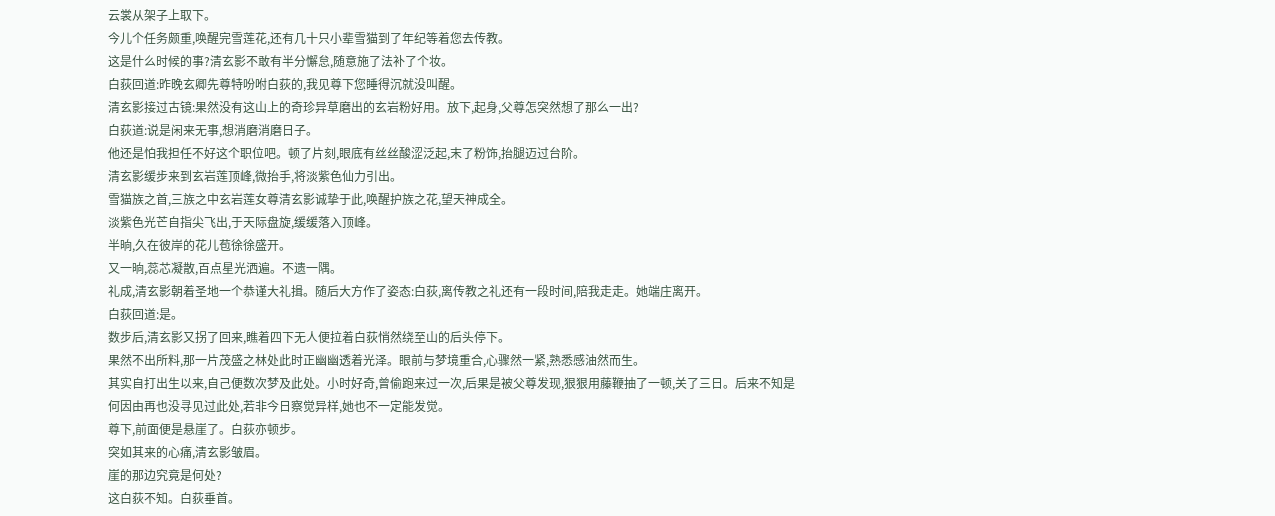云裳从架子上取下。
今儿个任务颇重,唤醒完雪莲花,还有几十只小辈雪猫到了年纪等着您去传教。
这是什么时候的事?清玄影不敢有半分懈怠,随意施了法补了个妆。
白荻回道:昨晚玄卿先尊特吩咐白荻的,我见尊下您睡得沉就没叫醒。
清玄影接过古镜:果然没有这山上的奇珍异草磨出的玄岩粉好用。放下,起身,父尊怎突然想了那么一出?
白荻道:说是闲来无事,想消磨消磨日子。
他还是怕我担任不好这个职位吧。顿了片刻,眼底有丝丝酸涩泛起,末了粉饰,抬腿迈过台阶。
清玄影缓步来到玄岩莲顶峰,微抬手,将淡紫色仙力引出。
雪猫族之首,三族之中玄岩莲女尊清玄影诚挚于此,唤醒护族之花,望天神成全。
淡紫色光芒自指尖飞出,于天际盘旋,缓缓落入顶峰。
半晌,久在彼岸的花儿苞徐徐盛开。
又一晌,蕊芯凝散,百点星光洒遍。不遗一隅。
礼成,清玄影朝着圣地一个恭谨大礼揖。随后大方作了姿态:白荻,离传教之礼还有一段时间,陪我走走。她端庄离开。
白荻回道:是。
数步后,清玄影又拐了回来,瞧着四下无人便拉着白荻悄然绕至山的后头停下。
果然不出所料,那一片茂盛之林处此时正幽幽透着光泽。眼前与梦境重合,心骤然一紧,熟悉感油然而生。
其实自打出生以来,自己便数次梦及此处。小时好奇,曾偷跑来过一次,后果是被父尊发现,狠狠用藤鞭抽了一顿,关了三日。后来不知是何因由再也没寻见过此处,若非今日察觉异样,她也不一定能发觉。
尊下,前面便是悬崖了。白荻亦顿步。
突如其来的心痛,清玄影皱眉。
崖的那边究竟是何处?
这白荻不知。白荻垂首。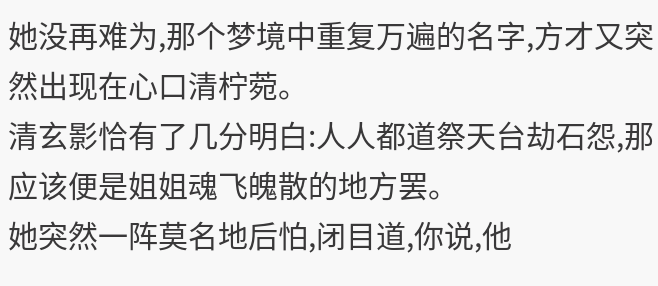她没再难为,那个梦境中重复万遍的名字,方才又突然出现在心口清柠菀。
清玄影恰有了几分明白:人人都道祭天台劫石怨,那应该便是姐姐魂飞魄散的地方罢。
她突然一阵莫名地后怕,闭目道,你说,他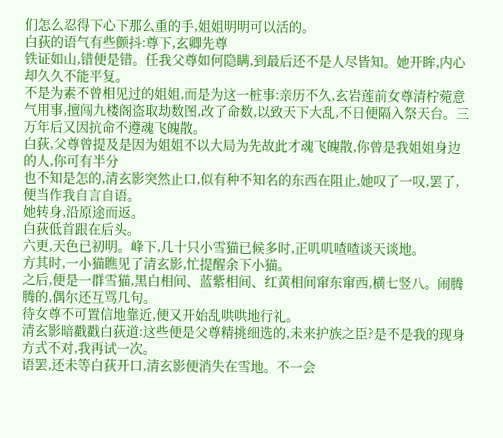们怎么忍得下心下那么重的手,姐姐明明可以活的。
白荻的语气有些颤抖:尊下,玄卿先尊
铁证如山,错便是错。任我父尊如何隐瞒,到最后还不是人尽皆知。她开眸,内心却久久不能平复。
不是为素不曾相见过的姐姐,而是为这一桩事:亲历不久,玄岩莲前女尊清柠菀意气用事,擅闯九楼阁盗取劫数图,改了命数,以致天下大乱,不日便隔入祭天台。三万年后又因抗命不遵魂飞魄散。
白荻,父尊曾提及是因为姐姐不以大局为先故此才魂飞魄散,你曾是我姐姐身边的人,你可有半分
也不知是怎的,清玄影突然止口,似有种不知名的东西在阻止,她叹了一叹,罢了,便当作我自言自语。
她转身,沿原途而返。
白荻低首跟在后头。
六更,天色已初明。峰下,几十只小雪猫已候多时,正叽叽喳喳谈天谈地。
方其时,一小猫瞧见了清玄影,忙提醒余下小猫。
之后,便是一群雪猫,黑白相间、蓝紫相间、红黄相间窜东窜西,横七竖八。闹腾腾的,偶尔还互骂几句。
待女尊不可置信地靠近,便又开始乱哄哄地行礼。
清玄影暗戳戳白荻道:这些便是父尊精挑细选的,未来护族之臣?是不是我的现身方式不对,我再试一次。
语罢,还未等白荻开口,清玄影便消失在雪地。不一会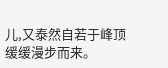儿,又泰然自若于峰顶缓缓漫步而来。